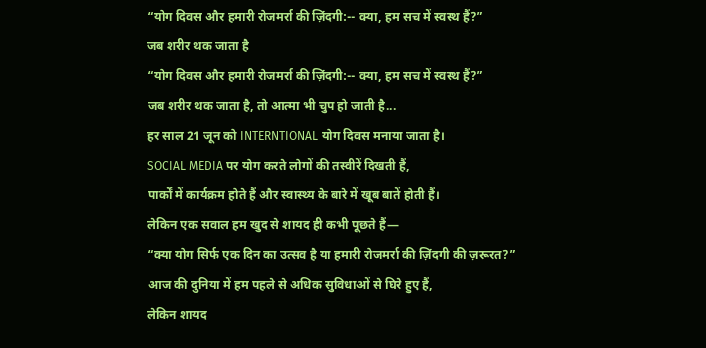“योग दिवस और हमारी रोजमर्रा की ज़िंदगी:-- क्या, हम सच में स्वस्थ हैं?”
जब शरीर थक जाता है
“योग दिवस और हमारी रोजमर्रा की ज़िंदगी:-- क्या, हम सच में स्वस्थ हैं?”
जब शरीर थक जाता है, तो आत्मा भी चुप हो जाती है...
हर साल 21 जून को INTERNTIONAL योग दिवस मनाया जाता है।
SOCIAL MEDIA पर योग करते लोगों की तस्वीरें दिखती हैं,
पार्कों में कार्यक्रम होते हैं और स्वास्थ्य के बारे में खूब बातें होती हैं।
लेकिन एक सवाल हम खुद से शायद ही कभी पूछते हैं—
“क्या योग सिर्फ एक दिन का उत्सव है या हमारी रोजमर्रा की ज़िंदगी की ज़रूरत?”
आज की दुनिया में हम पहले से अधिक सुविधाओं से घिरे हुए हैं,
लेकिन शायद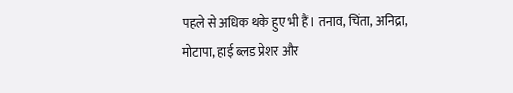पहले से अधिक थके हुए भी हैं। तनाव, चिंता, अनिद्रा,
मोटापा, हाई ब्लड प्रेशर और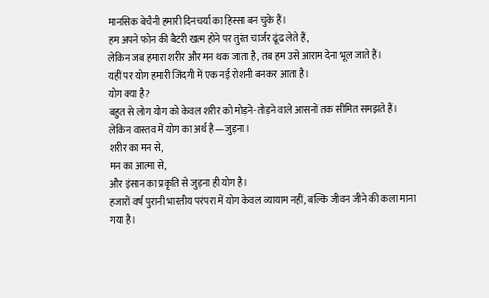मानसिक बेचैनी हमारी दिनचर्या का हिस्सा बन चुके हैं।
हम अपने फोन की बैटरी खत्म होने पर तुरंत चार्जर ढूंढ लेते हैं,
लेकिन जब हमारा शरीर और मन थक जाता है, तब हम उसे आराम देना भूल जाते हैं।
यहीं पर योग हमारी जिंदगी में एक नई रोशनी बनकर आता है।
योग क्या है?
बहुत से लोग योग को केवल शरीर को मोड़ने-तोड़ने वाले आसनों तक सीमित समझते हैं।
लेकिन वास्तव में योग का अर्थ है—जुड़ना।
शरीर का मन से,
मन का आत्मा से,
और इंसान का प्रकृति से जुड़ना ही योग है।
हजारों वर्ष पुरानी भारतीय परंपरा में योग केवल व्यायाम नहीं, बल्कि जीवन जीने की कला माना गया है।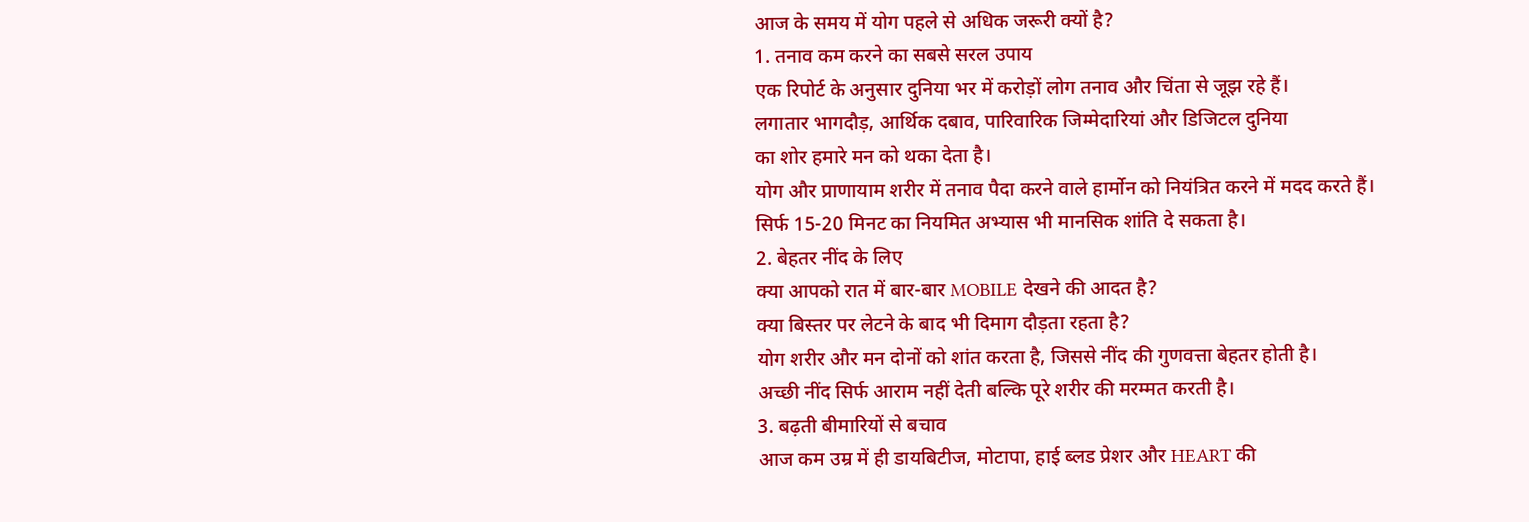आज के समय में योग पहले से अधिक जरूरी क्यों है?
1. तनाव कम करने का सबसे सरल उपाय
एक रिपोर्ट के अनुसार दुनिया भर में करोड़ों लोग तनाव और चिंता से जूझ रहे हैं।
लगातार भागदौड़, आर्थिक दबाव, पारिवारिक जिम्मेदारियां और डिजिटल दुनिया
का शोर हमारे मन को थका देता है।
योग और प्राणायाम शरीर में तनाव पैदा करने वाले हार्मोन को नियंत्रित करने में मदद करते हैं।
सिर्फ 15-20 मिनट का नियमित अभ्यास भी मानसिक शांति दे सकता है।
2. बेहतर नींद के लिए
क्या आपको रात में बार-बार MOBILE देखने की आदत है?
क्या बिस्तर पर लेटने के बाद भी दिमाग दौड़ता रहता है?
योग शरीर और मन दोनों को शांत करता है, जिससे नींद की गुणवत्ता बेहतर होती है।
अच्छी नींद सिर्फ आराम नहीं देती बल्कि पूरे शरीर की मरम्मत करती है।
3. बढ़ती बीमारियों से बचाव
आज कम उम्र में ही डायबिटीज, मोटापा, हाई ब्लड प्रेशर और HEART की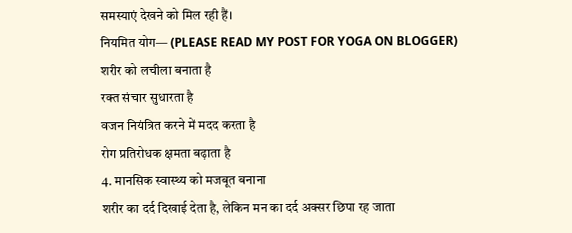समस्याएं देखने को मिल रही हैं।
नियमित योग— (PLEASE READ MY POST FOR YOGA ON BLOGGER)
शरीर को लचीला बनाता है
रक्त संचार सुधारता है
वजन नियंत्रित करने में मदद करता है
रोग प्रतिरोधक क्षमता बढ़ाता है
4. मानसिक स्वास्थ्य को मजबूत बनाना
शरीर का दर्द दिखाई देता है, लेकिन मन का दर्द अक्सर छिपा रह जाता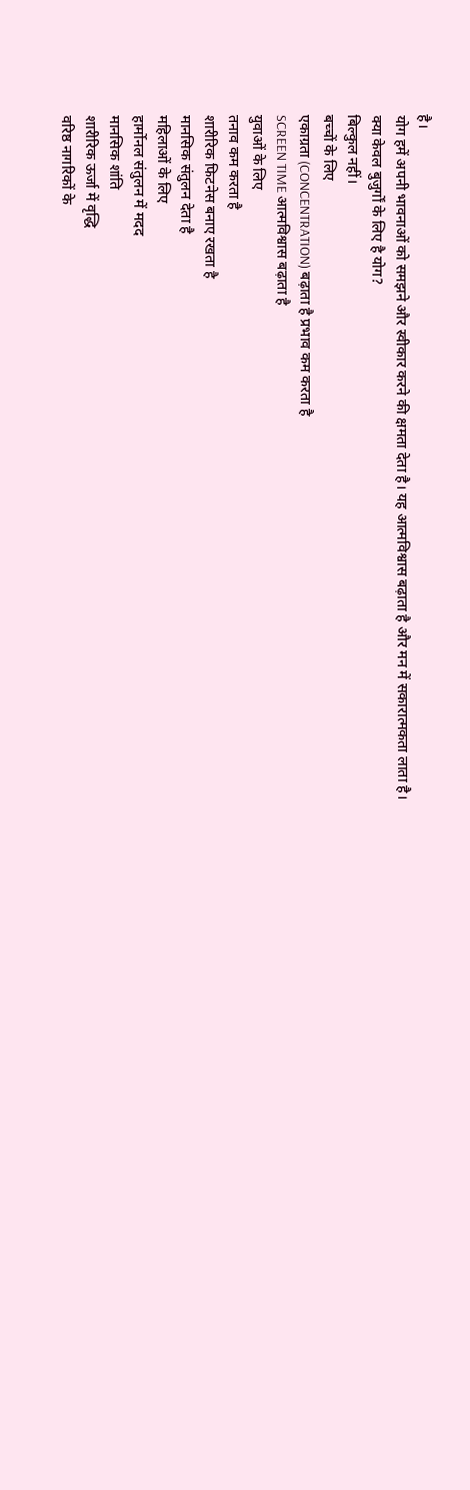है।
योग हमें अपनी भावनाओं को समझने और स्वीकार करने की क्षमता देता है। यह आत्मविश्वास बढ़ाता है और मन में सकारात्मकता लाता है।
क्या केवल बुजुर्गों के लिए है योग?
बिल्कुल नहीं।
बच्चों के लिए
एकाग्रता (CONCENTRATION) बढ़ाता है प्रभाव कम करता है
SCREEN TIME आत्मविश्वास बढ़ाता है
युवाओं के लिए
तनाव कम करता है
शारीरिक फिटनेस बनाए रखता है
मानसिक संतुलन देता है
महिलाओं के लिए
हार्मोनल संतुलन में मदद
मानसिक शांति
शारीरिक ऊर्जा में वृद्धि
वरिष्ठ नागरिकों के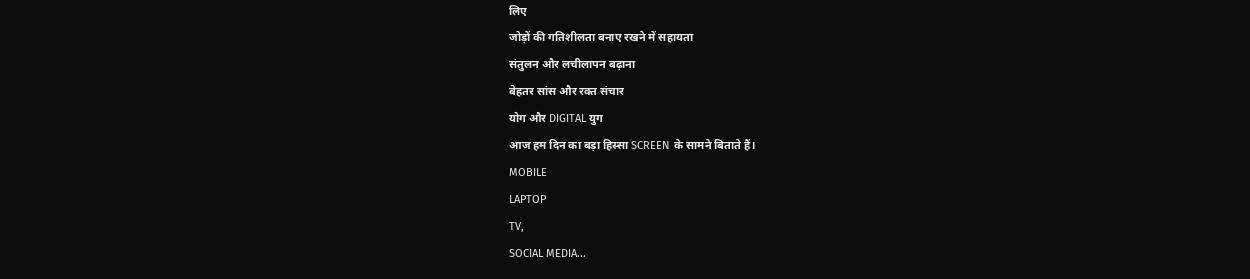लिए
जोड़ों की गतिशीलता बनाए रखने में सहायता
संतुलन और लचीलापन बढ़ाना
बेहतर सांस और रक्त संचार
योग और DIGITAL युग
आज हम दिन का बड़ा हिस्सा SCREEN के सामने बिताते हैं।
MOBILE
LAPTOP
TV,
SOCIAL MEDIA...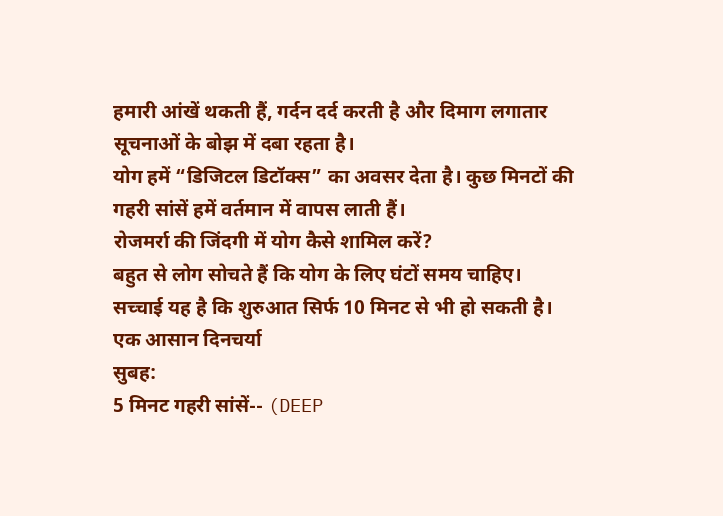हमारी आंखें थकती हैं, गर्दन दर्द करती है और दिमाग लगातार सूचनाओं के बोझ में दबा रहता है।
योग हमें “डिजिटल डिटॉक्स” का अवसर देता है। कुछ मिनटों की गहरी सांसें हमें वर्तमान में वापस लाती हैं।
रोजमर्रा की जिंदगी में योग कैसे शामिल करें?
बहुत से लोग सोचते हैं कि योग के लिए घंटों समय चाहिए।
सच्चाई यह है कि शुरुआत सिर्फ 10 मिनट से भी हो सकती है।
एक आसान दिनचर्या
सुबह:
5 मिनट गहरी सांसें-- (DEEP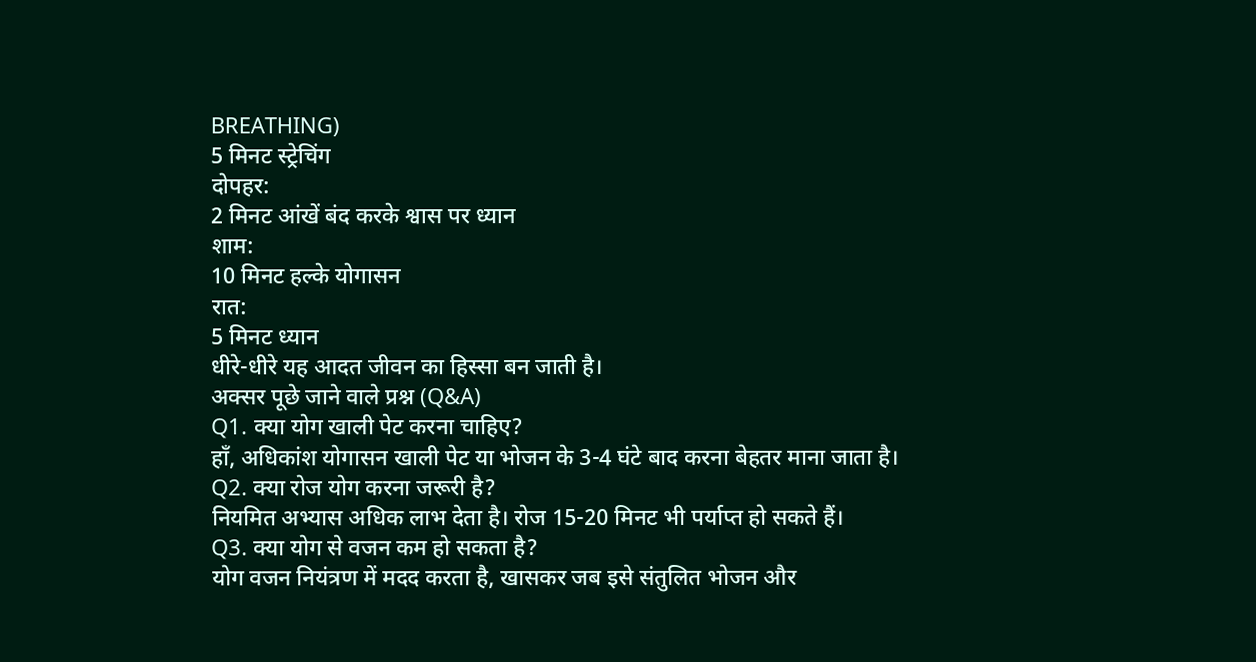BREATHING)
5 मिनट स्ट्रेचिंग
दोपहर:
2 मिनट आंखें बंद करके श्वास पर ध्यान
शाम:
10 मिनट हल्के योगासन
रात:
5 मिनट ध्यान
धीरे-धीरे यह आदत जीवन का हिस्सा बन जाती है।
अक्सर पूछे जाने वाले प्रश्न (Q&A)
Q1. क्या योग खाली पेट करना चाहिए?
हाँ, अधिकांश योगासन खाली पेट या भोजन के 3-4 घंटे बाद करना बेहतर माना जाता है।
Q2. क्या रोज योग करना जरूरी है?
नियमित अभ्यास अधिक लाभ देता है। रोज 15-20 मिनट भी पर्याप्त हो सकते हैं।
Q3. क्या योग से वजन कम हो सकता है?
योग वजन नियंत्रण में मदद करता है, खासकर जब इसे संतुलित भोजन और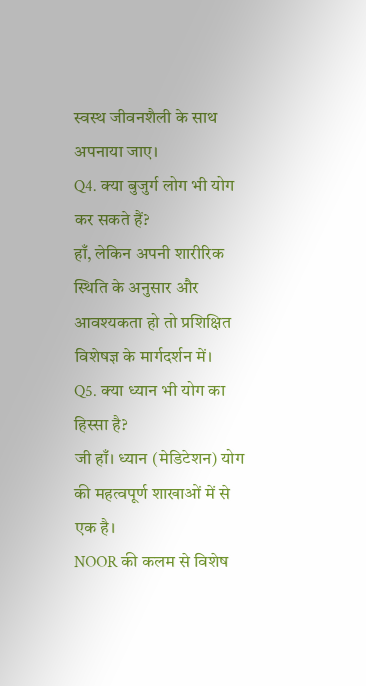स्वस्थ जीवनशैली के साथ अपनाया जाए।
Q4. क्या बुजुर्ग लोग भी योग कर सकते हैं?
हाँ, लेकिन अपनी शारीरिक स्थिति के अनुसार और आवश्यकता हो तो प्रशिक्षित विशेषज्ञ के मार्गदर्शन में।
Q5. क्या ध्यान भी योग का हिस्सा है?
जी हाँ। ध्यान (मेडिटेशन) योग की महत्वपूर्ण शाखाओं में से एक है।
NOOR की कलम से विशेष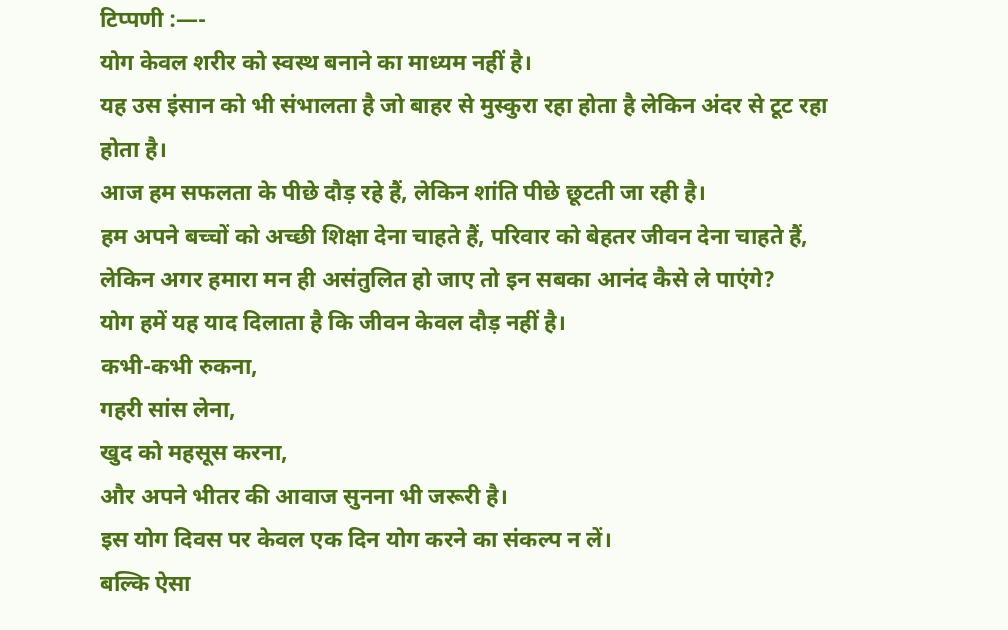टिप्पणी :—-
योग केवल शरीर को स्वस्थ बनाने का माध्यम नहीं है।
यह उस इंसान को भी संभालता है जो बाहर से मुस्कुरा रहा होता है लेकिन अंदर से टूट रहा होता है।
आज हम सफलता के पीछे दौड़ रहे हैं, लेकिन शांति पीछे छूटती जा रही है।
हम अपने बच्चों को अच्छी शिक्षा देना चाहते हैं, परिवार को बेहतर जीवन देना चाहते हैं, लेकिन अगर हमारा मन ही असंतुलित हो जाए तो इन सबका आनंद कैसे ले पाएंगे?
योग हमें यह याद दिलाता है कि जीवन केवल दौड़ नहीं है।
कभी-कभी रुकना,
गहरी सांस लेना,
खुद को महसूस करना,
और अपने भीतर की आवाज सुनना भी जरूरी है।
इस योग दिवस पर केवल एक दिन योग करने का संकल्प न लें।
बल्कि ऐसा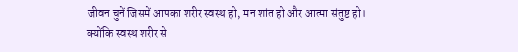जीवन चुनें जिसमें आपका शरीर स्वस्थ हो, मन शांत हो और आत्मा संतुष्ट हो।
क्योंकि स्वस्थ शरीर से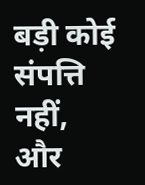बड़ी कोई संपत्ति नहीं,
और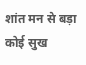शांत मन से बड़ा कोई सुख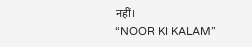नहीं।
“NOOR KI KALAM”